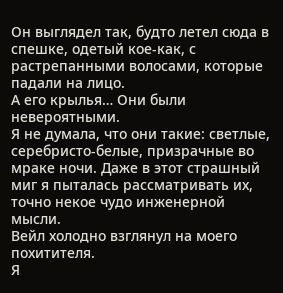Он выглядел так, будто летел сюда в спешке, одетый кое-как, с растрепанными волосами, которые падали на лицо.
А его крылья… Они были невероятными.
Я не думала, что они такие: светлые, серебристо-белые, призрачные во мраке ночи. Даже в этот страшный миг я пыталась рассматривать их, точно некое чудо инженерной мысли.
Вейл холодно взглянул на моего похитителя.
Я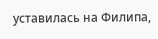уставилась на Филипа,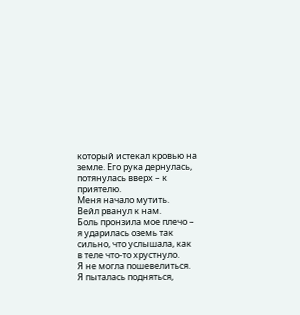который истекал кровью на земле. Его рука дернулась, потянулась вверх – к приятелю.
Меня начало мутить.
Вейл рванул к нам.
Боль пронзила мое плечо – я ударилась оземь так сильно, что услышала, как в теле что-то хрустнуло.
Я не могла пошевелиться. Я пыталась подняться,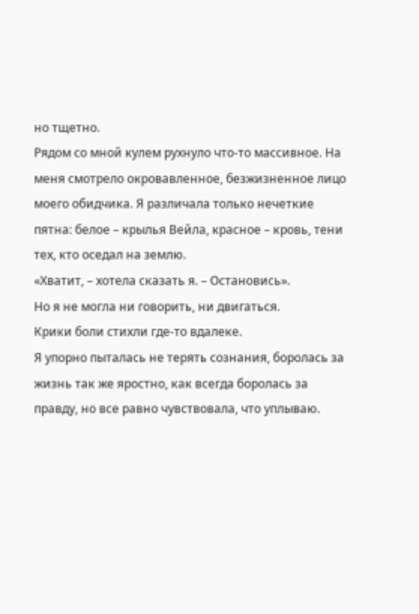но тщетно.
Рядом со мной кулем рухнуло что-то массивное. На меня смотрело окровавленное, безжизненное лицо моего обидчика. Я различала только нечеткие пятна: белое – крылья Вейла, красное – кровь, тени тех, кто оседал на землю.
«Хватит, – хотела сказать я. – Остановись».
Но я не могла ни говорить, ни двигаться.
Крики боли стихли где-то вдалеке.
Я упорно пыталась не терять сознания, боролась за жизнь так же яростно, как всегда боролась за правду, но все равно чувствовала, что уплываю.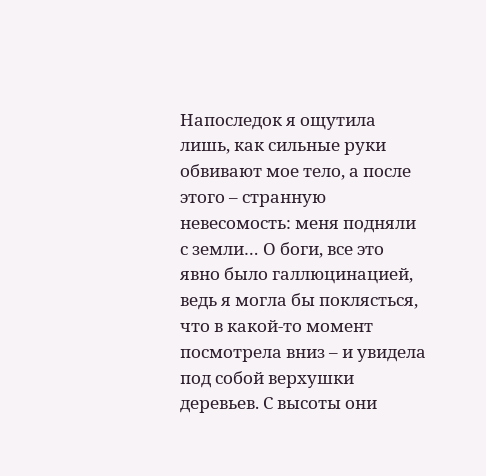Напоследок я ощутила лишь, как сильные руки обвивают мое тело, а после этого – странную невесомость: меня подняли с земли… О боги, все это явно было галлюцинацией, ведь я могла бы поклясться, что в какой-то момент посмотрела вниз – и увидела под собой верхушки деревьев. С высоты они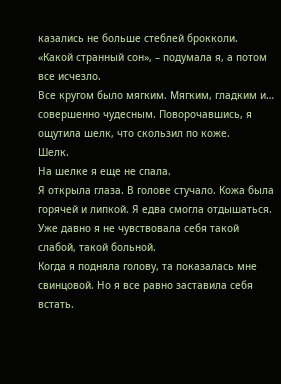казались не больше стеблей брокколи.
«Какой странный сон», – подумала я, а потом все исчезло.
Все кругом было мягким. Мягким, гладким и… совершенно чудесным. Поворочавшись, я ощутила шелк, что скользил по коже.
Шелк.
На шелке я еще не спала.
Я открыла глаза. В голове стучало. Кожа была горячей и липкой. Я едва смогла отдышаться. Уже давно я не чувствовала себя такой слабой, такой больной.
Когда я подняла голову, та показалась мне свинцовой. Но я все равно заставила себя встать.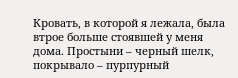Кровать, в которой я лежала, была втрое больше стоявшей у меня дома. Простыни – черный шелк, покрывало – пурпурный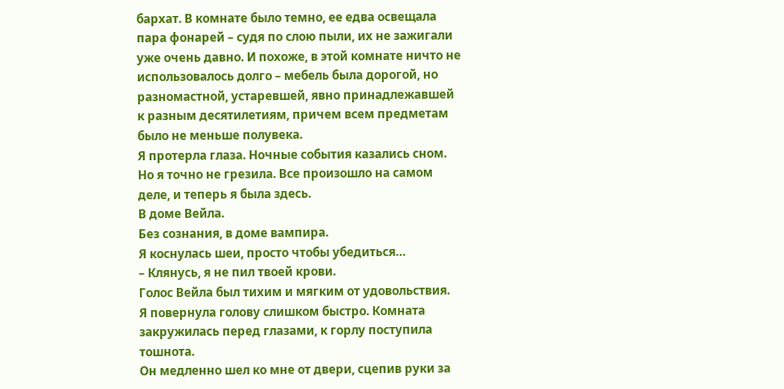бархат. В комнате было темно, ее едва освещала пара фонарей – судя по слою пыли, их не зажигали уже очень давно. И похоже, в этой комнате ничто не использовалось долго – мебель была дорогой, но разномастной, устаревшей, явно принадлежавшей к разным десятилетиям, причем всем предметам было не меньше полувека.
Я протерла глаза. Ночные события казались сном.
Но я точно не грезила. Все произошло на самом деле, и теперь я была здесь.
В доме Вейла.
Без сознания, в доме вампира.
Я коснулась шеи, просто чтобы убедиться…
– Клянусь, я не пил твоей крови.
Голос Вейла был тихим и мягким от удовольствия.
Я повернула голову слишком быстро. Комната закружилась перед глазами, к горлу поступила тошнота.
Он медленно шел ко мне от двери, сцепив руки за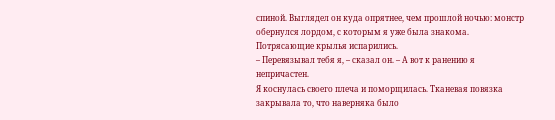спиной. Выглядел он куда опрятнее, чем прошлой ночью: монстр обернулся лордом, с которым я уже была знакома. Потрясающие крылья испарились.
– Перевязывал тебя я, – сказал он. – А вот к ранению я непричастен.
Я коснулась своего плеча и поморщилась. Тканевая повязка закрывала то, что наверняка было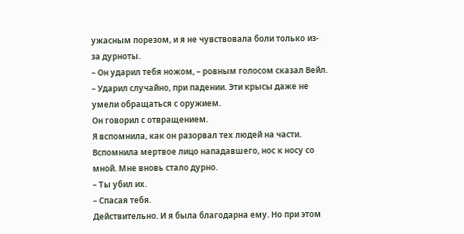ужасным порезом, и я не чувствовала боли только из-за дурноты.
– Он ударил тебя ножом, – ровным голосом сказал Вейл. – Ударил случайно, при падении. Эти крысы даже не умели обращаться с оружием.
Он говорил с отвращением.
Я вспомнила, как он разорвал тех людей на части. Вспомнила мертвое лицо нападавшего, нос к носу со мной. Мне вновь стало дурно.
– Ты убил их.
– Спасая тебя.
Действительно. И я была благодарна ему. Но при этом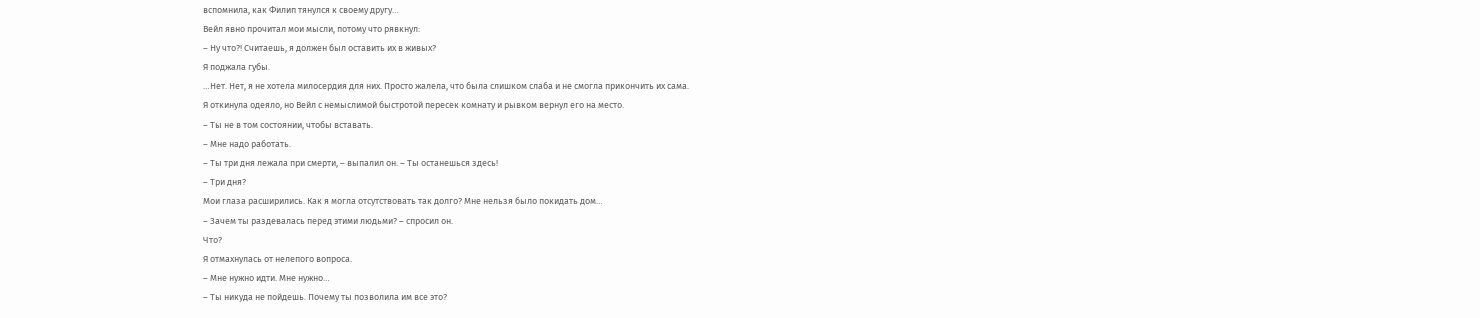вспомнила, как Филип тянулся к своему другу…
Вейл явно прочитал мои мысли, потому что рявкнул:
– Ну что?! Считаешь, я должен был оставить их в живых?
Я поджала губы.
…Нет. Нет, я не хотела милосердия для них. Просто жалела, что была слишком слаба и не смогла прикончить их сама.
Я откинула одеяло, но Вейл с немыслимой быстротой пересек комнату и рывком вернул его на место.
– Ты не в том состоянии, чтобы вставать.
– Мне надо работать.
– Ты три дня лежала при смерти, – выпалил он. – Ты останешься здесь!
– Три дня?
Мои глаза расширились. Как я могла отсутствовать так долго? Мне нельзя было покидать дом…
– Зачем ты раздевалась перед этими людьми? – спросил он.
Что?
Я отмахнулась от нелепого вопроса.
– Мне нужно идти. Мне нужно…
– Ты никуда не пойдешь. Почему ты позволила им все это?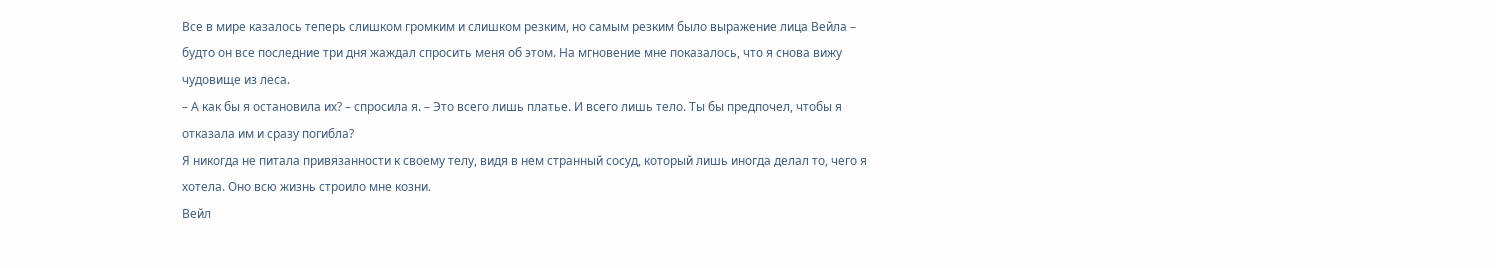Все в мире казалось теперь слишком громким и слишком резким, но самым резким было выражение лица Вейла – будто он все последние три дня жаждал спросить меня об этом. На мгновение мне показалось, что я снова вижу чудовище из леса.
– А как бы я остановила их? – спросила я. – Это всего лишь платье. И всего лишь тело. Ты бы предпочел, чтобы я отказала им и сразу погибла?
Я никогда не питала привязанности к своему телу, видя в нем странный сосуд, который лишь иногда делал то, чего я хотела. Оно всю жизнь строило мне козни.
Вейл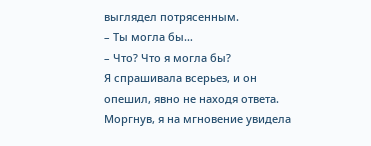выглядел потрясенным.
– Ты могла бы…
– Что? Что я могла бы?
Я спрашивала всерьез, и он опешил, явно не находя ответа.
Моргнув, я на мгновение увидела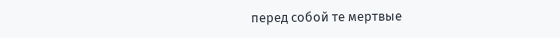перед собой те мертвые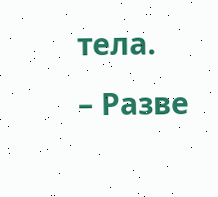тела.
– Разве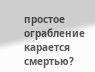простое ограбление карается смертью?